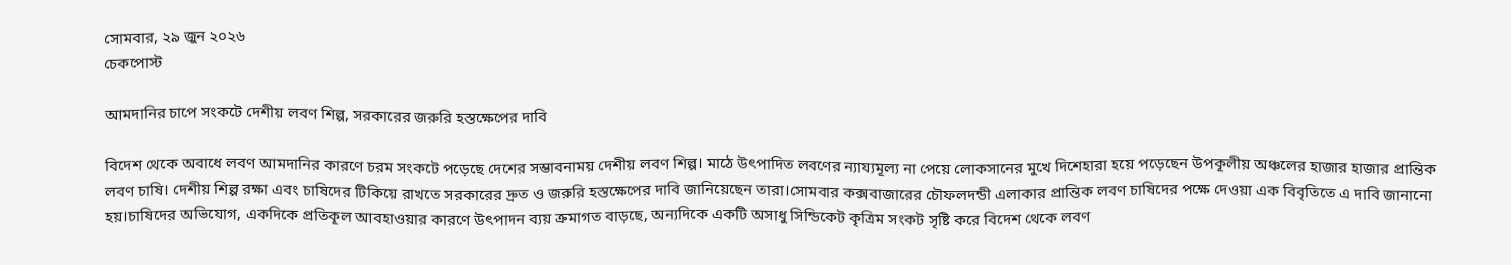সোমবার, ২৯ জুন ২০২৬
চেকপোস্ট

আমদানির চাপে সংকটে দেশীয় লবণ শিল্প, সরকারের জরুরি হস্তক্ষেপের দাবি

বিদেশ থেকে অবাধে লবণ আমদানির কারণে চরম সংকটে পড়েছে দেশের সম্ভাবনাময় দেশীয় লবণ শিল্প। মাঠে উৎপাদিত লবণের ন্যায্যমূল্য না পেয়ে লোকসানের মুখে দিশেহারা হয়ে পড়েছেন উপকূলীয় অঞ্চলের হাজার হাজার প্রান্তিক লবণ চাষি। দেশীয় শিল্প রক্ষা এবং চাষিদের টিকিয়ে রাখতে সরকারের দ্রুত ও জরুরি হস্তক্ষেপের দাবি জানিয়েছেন তারা।সোমবার কক্সবাজারের চৌফলদন্ডী এলাকার প্রান্তিক লবণ চাষিদের পক্ষে দেওয়া এক বিবৃতিতে এ দাবি জানানো হয়।চাষিদের অভিযোগ, একদিকে প্রতিকূল আবহাওয়ার কারণে উৎপাদন ব্যয় ক্রমাগত বাড়ছে, অন্যদিকে একটি অসাধু সিন্ডিকেট কৃত্রিম সংকট সৃষ্টি করে বিদেশ থেকে লবণ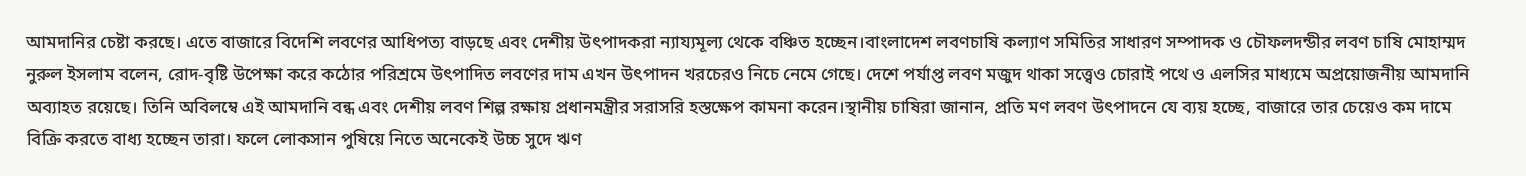আমদানির চেষ্টা করছে। এতে বাজারে বিদেশি লবণের আধিপত্য বাড়ছে এবং দেশীয় উৎপাদকরা ন্যায্যমূল্য থেকে বঞ্চিত হচ্ছেন।বাংলাদেশ লবণচাষি কল্যাণ সমিতির সাধারণ সম্পাদক ও চৌফলদন্ডীর লবণ চাষি মোহাম্মদ নুরুল ইসলাম বলেন, রোদ-বৃষ্টি উপেক্ষা করে কঠোর পরিশ্রমে উৎপাদিত লবণের দাম এখন উৎপাদন খরচেরও নিচে নেমে গেছে। দেশে পর্যাপ্ত লবণ মজুদ থাকা সত্ত্বেও চোরাই পথে ও এলসির মাধ্যমে অপ্রয়োজনীয় আমদানি অব্যাহত রয়েছে। তিনি অবিলম্বে এই আমদানি বন্ধ এবং দেশীয় লবণ শিল্প রক্ষায় প্রধানমন্ত্রীর সরাসরি হস্তক্ষেপ কামনা করেন।স্থানীয় চাষিরা জানান, প্রতি মণ লবণ উৎপাদনে যে ব্যয় হচ্ছে, বাজারে তার চেয়েও কম দামে বিক্রি করতে বাধ্য হচ্ছেন তারা। ফলে লোকসান পুষিয়ে নিতে অনেকেই উচ্চ সুদে ঋণ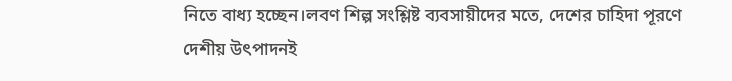নিতে বাধ্য হচ্ছেন।লবণ শিল্প সংশ্লিষ্ট ব্যবসায়ীদের মতে, দেশের চাহিদা পূরণে দেশীয় উৎপাদনই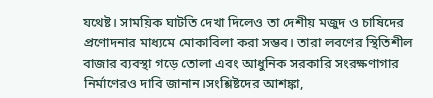যথেষ্ট। সাময়িক ঘাটতি দেখা দিলেও তা দেশীয় মজুদ ও চাষিদের প্রণোদনার মাধ্যমে মোকাবিলা করা সম্ভব। তারা লবণের স্থিতিশীল বাজার ব্যবস্থা গড়ে তোলা এবং আধুনিক সরকারি সংরক্ষণাগার নির্মাণেরও দাবি জানান।সংশ্লিষ্টদের আশঙ্কা,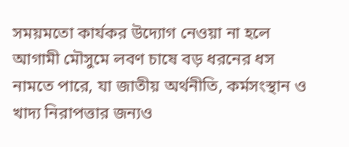সময়মতো কার্যকর উদ্যোগ নেওয়া না হলে আগামী মৌসুমে লবণ চাষে বড় ধরনের ধস নামতে পারে, যা জাতীয় অর্থনীতি, কর্মসংস্থান ও খাদ্য নিরাপত্তার জন্যও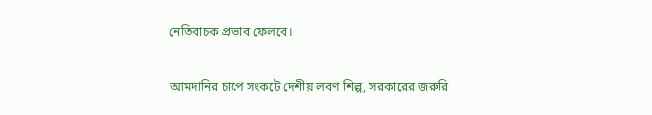নেতিবাচক প্রভাব ফেলবে।

আমদানির চাপে সংকটে দেশীয় লবণ শিল্প, সরকারের জরুরি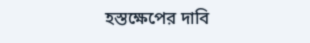হস্তক্ষেপের দাবি